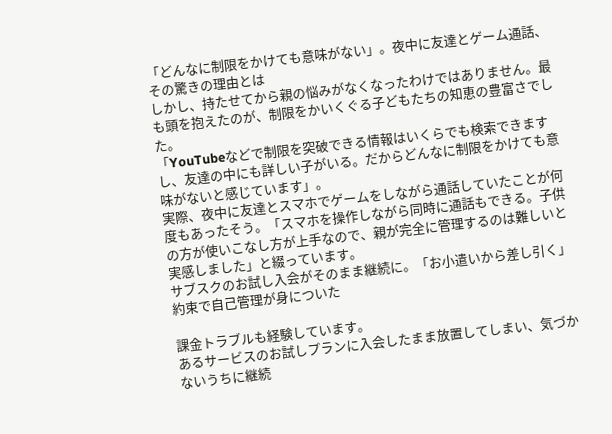「どんなに制限をかけても意味がない」。夜中に友達とゲーム通話、その驚きの理由とは
しかし、持たせてから親の悩みがなくなったわけではありません。最も頭を抱えたのが、制限をかいくぐる子どもたちの知恵の豊富さでした。
「YouTubeなどで制限を突破できる情報はいくらでも検索できますし、友達の中にも詳しい子がいる。だからどんなに制限をかけても意味がないと感じています」。
実際、夜中に友達とスマホでゲームをしながら通話していたことが何度もあったそう。「スマホを操作しながら同時に通話もできる。子供の方が使いこなし方が上手なので、親が完全に管理するのは難しいと実感しました」と綴っています。
サブスクのお試し入会がそのまま継続に。「お小遣いから差し引く」約束で自己管理が身についた

課金トラブルも経験しています。
あるサービスのお試しプランに入会したまま放置してしまい、気づかないうちに継続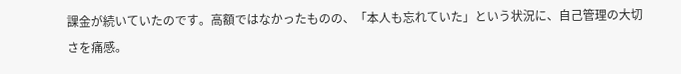課金が続いていたのです。高額ではなかったものの、「本人も忘れていた」という状況に、自己管理の大切さを痛感。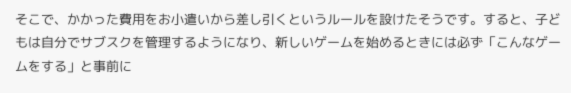そこで、かかった費用をお小遣いから差し引くというルールを設けたそうです。すると、子どもは自分でサブスクを管理するようになり、新しいゲームを始めるときには必ず「こんなゲームをする」と事前に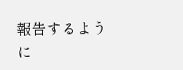報告するように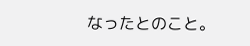なったとのこと。